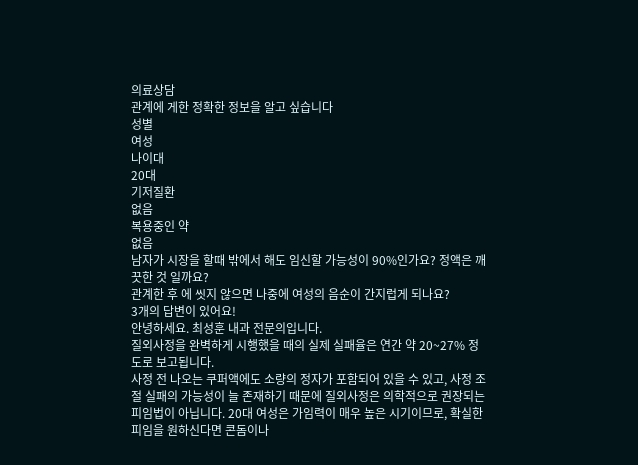의료상담
관계에 게한 정확한 정보을 알고 싶습니다
성별
여성
나이대
20대
기저질환
없음
복용중인 약
없음
남자가 시장을 할때 밖에서 해도 임신할 가능성이 90%인가요? 정액은 깨끗한 것 일까요?
관계한 후 에 씻지 않으면 나중에 여성의 음순이 간지럽게 되나요?
3개의 답변이 있어요!
안녕하세요. 최성훈 내과 전문의입니다.
질외사정을 완벽하게 시행했을 때의 실제 실패율은 연간 약 20~27% 정도로 보고됩니다.
사정 전 나오는 쿠퍼액에도 소량의 정자가 포함되어 있을 수 있고, 사정 조절 실패의 가능성이 늘 존재하기 때문에 질외사정은 의학적으로 권장되는 피임법이 아닙니다. 20대 여성은 가임력이 매우 높은 시기이므로, 확실한 피임을 원하신다면 콘돔이나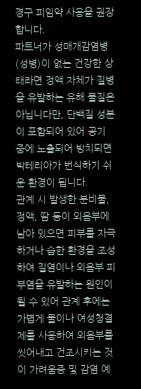경구 피임약 사용을 권장합니다.
파트너가 성매개감염병(성병)이 없는 건강한 상태라면 정액 자체가 질병을 유발하는 유해 물질은 아닙니다만, 단백질 성분이 포함되어 있어 공기 중에 노출되어 방치되면 박테리아가 번식하기 쉬운 환경이 됩니다.
관계 시 발생한 분비물, 정액, 땀 등이 외음부에 남아 있으면 피부를 자극하거나 습한 환경을 조성하여 질염이나 외음부 피부염을 유발하는 원인이 될 수 있어 관계 후에는 가볍게 물이나 여성청결제를 사용하여 외음부를 씻어내고 건조시키는 것이 가려움증 및 감염 예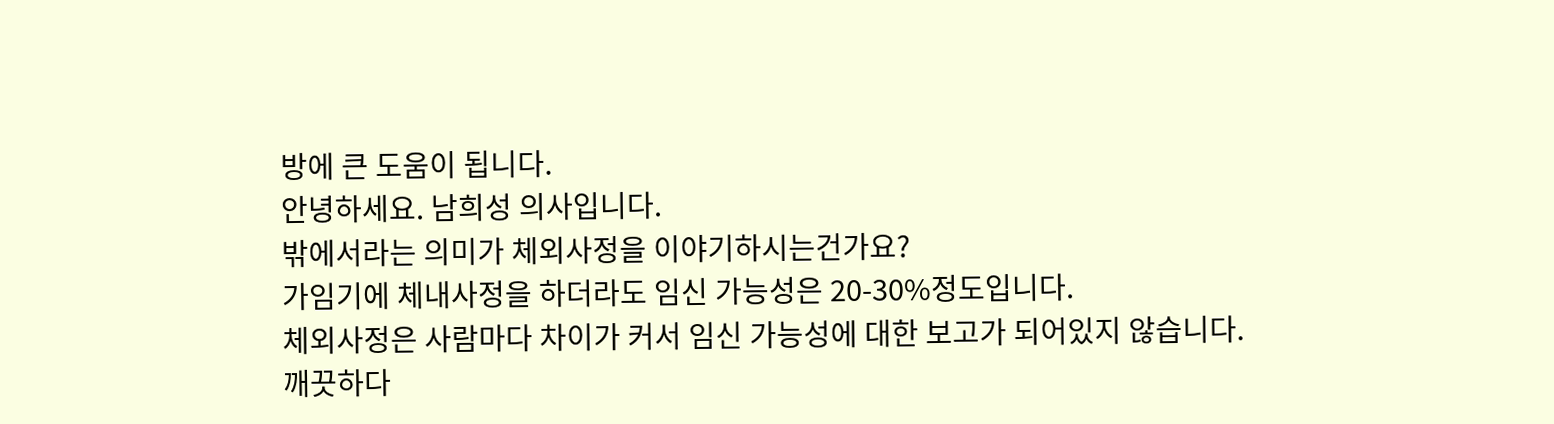방에 큰 도움이 됩니다.
안녕하세요. 남희성 의사입니다.
밖에서라는 의미가 체외사정을 이야기하시는건가요?
가임기에 체내사정을 하더라도 임신 가능성은 20-30%정도입니다.
체외사정은 사람마다 차이가 커서 임신 가능성에 대한 보고가 되어있지 않습니다.
깨끗하다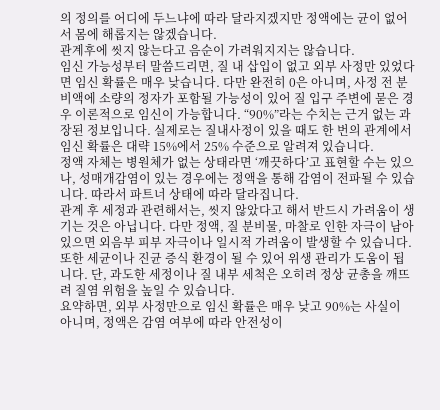의 정의를 어디에 두느냐에 따라 달라지겠지만 정액에는 균이 없어서 몸에 해롭지는 않겠습니다.
관계후에 씻지 않는다고 음순이 가려워지지는 않습니다.
임신 가능성부터 말씀드리면, 질 내 삽입이 없고 외부 사정만 있었다면 임신 확률은 매우 낮습니다. 다만 완전히 0은 아니며, 사정 전 분비액에 소량의 정자가 포함될 가능성이 있어 질 입구 주변에 묻은 경우 이론적으로 임신이 가능합니다. “90%”라는 수치는 근거 없는 과장된 정보입니다. 실제로는 질내사정이 있을 때도 한 번의 관계에서 임신 확률은 대략 15%에서 25% 수준으로 알려져 있습니다.
정액 자체는 병원체가 없는 상태라면 ‘깨끗하다’고 표현할 수는 있으나, 성매개감염이 있는 경우에는 정액을 통해 감염이 전파될 수 있습니다. 따라서 파트너 상태에 따라 달라집니다.
관계 후 세정과 관련해서는, 씻지 않았다고 해서 반드시 가려움이 생기는 것은 아닙니다. 다만 정액, 질 분비물, 마찰로 인한 자극이 남아 있으면 외음부 피부 자극이나 일시적 가려움이 발생할 수 있습니다. 또한 세균이나 진균 증식 환경이 될 수 있어 위생 관리가 도움이 됩니다. 단, 과도한 세정이나 질 내부 세척은 오히려 정상 균총을 깨뜨려 질염 위험을 높일 수 있습니다.
요약하면, 외부 사정만으로 임신 확률은 매우 낮고 90%는 사실이 아니며, 정액은 감염 여부에 따라 안전성이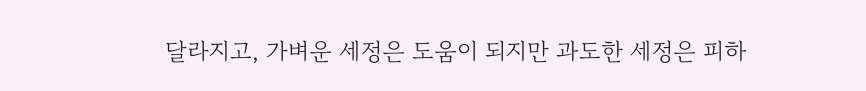달라지고, 가벼운 세정은 도움이 되지만 과도한 세정은 피하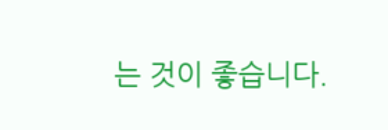는 것이 좋습니다.